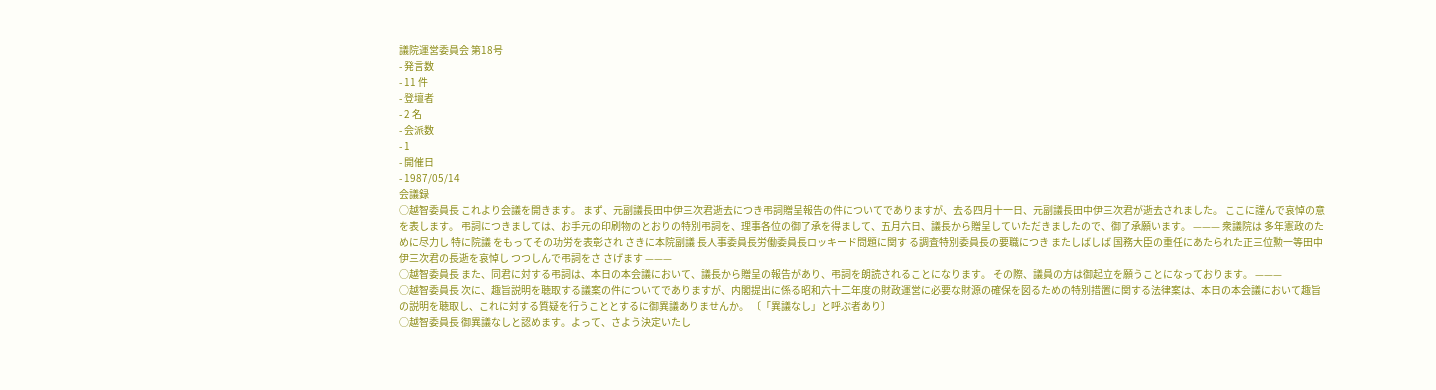議院運営委員会 第18号
- 発言数
- 11 件
- 登壇者
- 2 名
- 会派数
- 1
- 開催日
- 1987/05/14
会議録
○越智委員長 これより会議を開きます。 まず、元副議長田中伊三次君逝去につき弔詞贈呈報告の件についてでありますが、去る四月十一日、元副議長田中伊三次君が逝去されました。 ここに謹んで哀悼の意を表します。 弔詞につきましては、お手元の印刷物のとおりの特別弔詞を、理事各位の御了承を得まして、五月六日、議長から贈呈していただきましたので、御了承願います。 ——— 衆議院は 多年憲政のために尽力し 特に院議 をもってその功労を表彰され さきに本院副議 長人事委員長労働委員長ロッキード問題に関す る調査特別委員長の要職につき またしばしば 国務大臣の重任にあたられた正三位勲一等田中 伊三次君の長逝を哀悼し つつしんで弔詞をさ さげます ———
○越智委員長 また、同君に対する弔詞は、本日の本会議において、議長から贈呈の報告があり、弔詞を朗読されることになります。 その際、議員の方は御起立を願うことになっております。 ———
○越智委員長 次に、趣旨説明を聴取する議案の件についてでありますが、内閣提出に係る昭和六十二年度の財政運営に必要な財源の確保を図るための特別措置に関する法律案は、本日の本会議において趣旨の説明を聴取し、これに対する質疑を行うこととするに御異議ありませんか。 〔「異議なし」と呼ぶ者あり〕
○越智委員長 御異議なしと認めます。よって、さよう決定いたし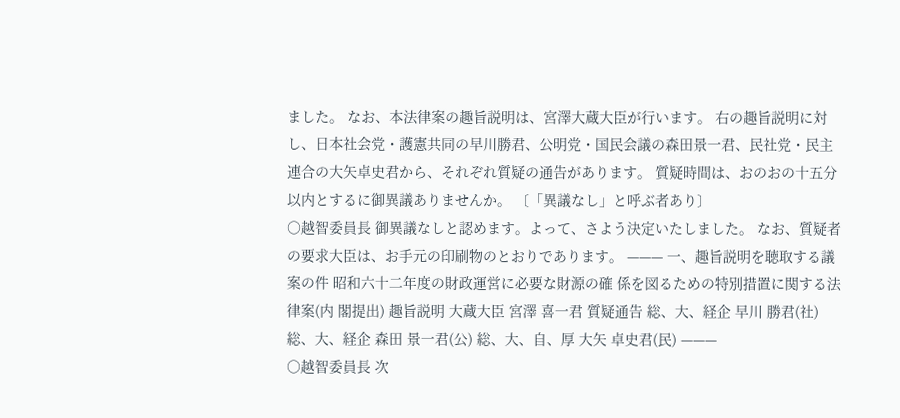ました。 なお、本法律案の趣旨説明は、宮澤大蔵大臣が行います。 右の趣旨説明に対し、日本社会党・護憲共同の早川勝君、公明党・国民会議の森田景一君、民社党・民主連合の大矢卓史君から、それぞれ質疑の通告があります。 質疑時間は、おのおの十五分以内とするに御異議ありませんか。 〔「異議なし」と呼ぶ者あり〕
○越智委員長 御異議なしと認めます。よって、さよう決定いたしました。 なお、質疑者の要求大臣は、お手元の印刷物のとおりであります。 ——— 一、趣旨説明を聴取する議案の件 昭和六十二年度の財政運営に必要な財源の確 係を図るための特別措置に関する法律案(内 閣提出) 趣旨説明 大蔵大臣 宮澤 喜一君 質疑通告 総、大、経企 早川 勝君(社) 総、大、経企 森田 景一君(公) 総、大、自、厚 大矢 卓史君(民) ———
○越智委員長 次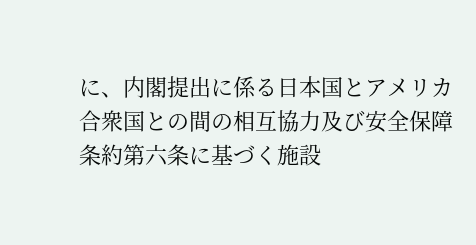に、内閣提出に係る日本国とアメリカ合衆国との間の相互協力及び安全保障条約第六条に基づく施設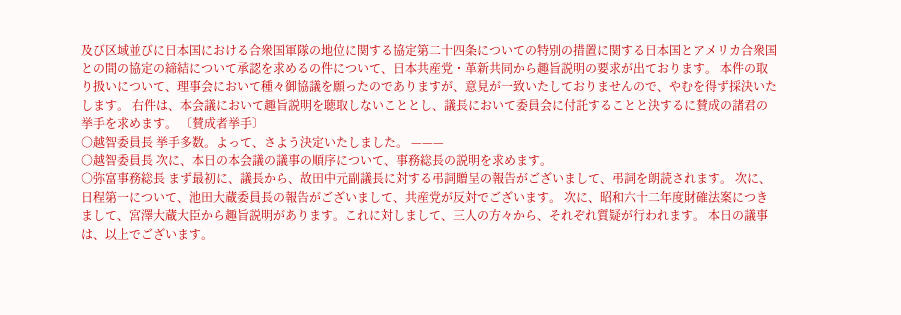及び区域並びに日本国における合衆国軍隊の地位に関する協定第二十四条についての特別の措置に関する日本国とアメリカ合衆国との間の協定の締結について承認を求めるの件について、日本共産党・革新共同から趣旨説明の要求が出ております。 本件の取り扱いについて、理事会において種々御協議を願ったのでありますが、意見が一致いたしておりませんので、やむを得ず採決いたします。 右件は、本会議において趣旨説明を聴取しないこととし、議長において委員会に付託することと決するに賛成の諸君の挙手を求めます。 〔賛成者挙手〕
○越智委員長 挙手多数。よって、さよう決定いたしました。 ———
○越智委員長 次に、本日の本会議の議事の順序について、事務総長の説明を求めます。
○弥富事務総長 まず最初に、議長から、故田中元副議長に対する弔詞贈呈の報告がございまして、弔詞を朗読されます。 次に、日程第一について、池田大蔵委員長の報告がございまして、共産党が反対でございます。 次に、昭和六十二年度財確法案につきまして、宮澤大蔵大臣から趣旨説明があります。これに対しまして、三人の方々から、それぞれ質疑が行われます。 本日の議事は、以上でございます。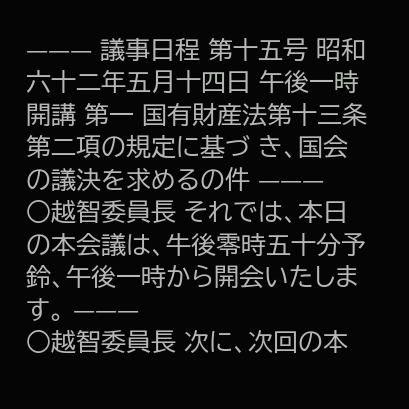——— 議事日程 第十五号 昭和六十二年五月十四日 午後一時開講 第一 国有財産法第十三条第二項の規定に基づ き、国会の議決を求めるの件 ———
○越智委員長 それでは、本日の本会議は、牛後零時五十分予鈴、午後一時から開会いたします。 ———
○越智委員長 次に、次回の本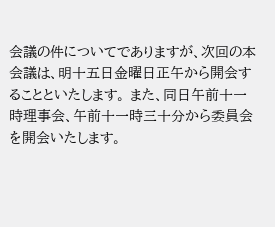会議の件についてでありますが、次回の本会議は、明十五日金曜日正午から開会することといたします。 また、同日午前十一時理事会、午前十一時三十分から委員会を開会いたします。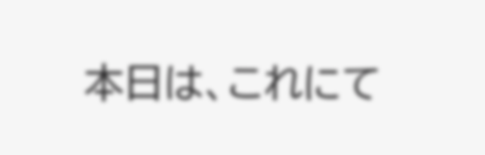本日は、これにて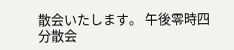散会いたします。 午後零時四分散会